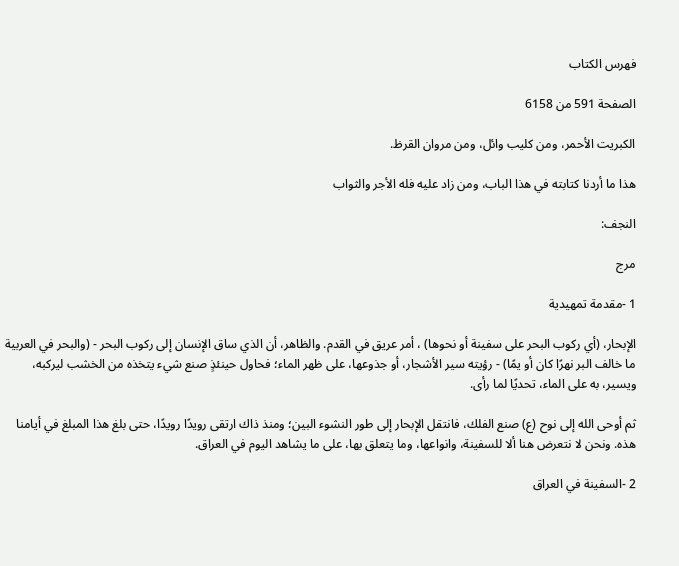فهرس الكتاب

الصفحة 591 من 6158

الكبريت الأحمر، ومن كليب وائل، ومن مروان القرظ.

هذا ما أردنا كتابته في هذا الباب، ومن زاد عليه فله الأجر والثواب

النجف:

مرج

1 -مقدمة تمهيدية

الإبحار، (أي ركوب البحر على سفينة أو نحوها) ، أمر عريق في القدم. والظاهر، أن الذي ساق الإنسان إلى ركوب البحر - (والبحر في العربية ما خالف البر نهرًا كان أو يمًا) - رؤيته سير الأشجار، أو جذوعها، على ظهر الماء؛ فحاول حينئذٍ صنع شيء يتخذه من الخشب ليركبه، ويسير، به على الماء، تحديًا لما رأى.

ثم أوحى الله إلى نوح (ع) صنع الفلك، فانتقل الإبحار إلى طور النشوء البين؛ ومنذ ذاك ارتقى رويدًا رويدًا، حتى بلغ هذا المبلغ في أيامنا هذه. ونحن لا نتعرض هنا ألا للسفينة، وانواعها، وما يتعلق بها، على ما يشاهد اليوم في العراق.

2 -السفينة في العراق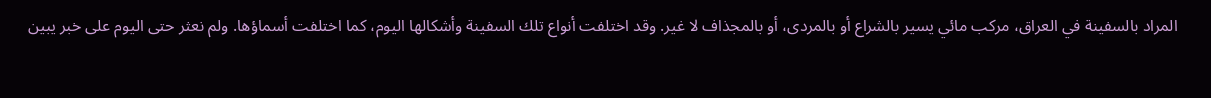المراد بالسفينة في العراق، مركب مائي يسير بالشراع أو بالمردى، أو بالمجذاف لا غير. وقد اختلفت أنواع تلك السفينة وأشكالها اليوم، كما اختلفت أسماؤها. ولم نعثر حتى اليوم على خبر يبين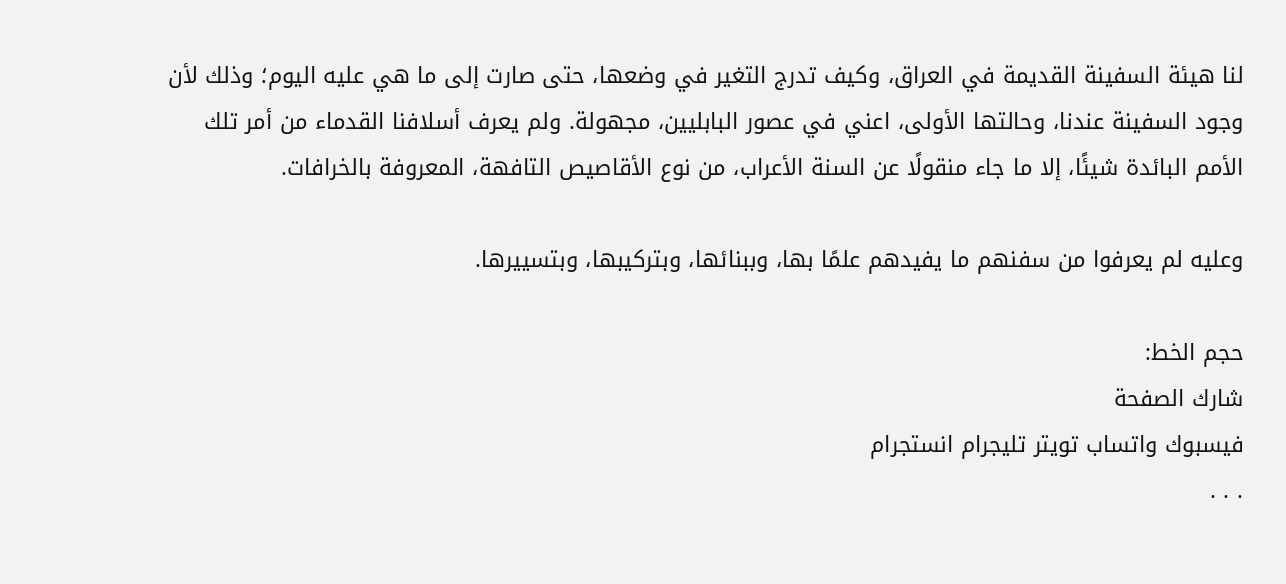لنا هيئة السفينة القديمة في العراق، وكيف تدرج التغير في وضعها، حتى صارت إلى ما هي عليه اليوم؛ وذلك لأن وجود السفينة عندنا، وحالتها الأولى، اعني في عصور البابليين، مجهولة. ولم يعرف أسلافنا القدماء من أمر تلك الأمم البائدة شيئًا، إلا ما جاء منقولًا عن السنة الأعراب، من نوع الأقاصيص التافهة، المعروفة بالخرافات.

وعليه لم يعرفوا من سفنهم ما يفيدهم علمًا بها، وببنائها، وبتركيبها، وبتسييرها.

حجم الخط:
شارك الصفحة
فيسبوك واتساب تويتر تليجرام انستجرام
. . .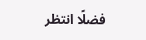فضلًا انتظر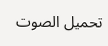تحميل الصوت